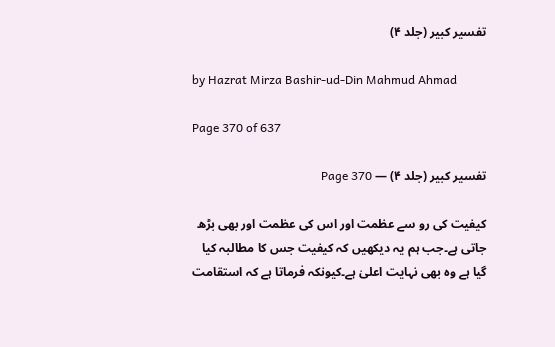تفسیر کبیر (جلد ۴)

by Hazrat Mirza Bashir-ud-Din Mahmud Ahmad

Page 370 of 637

تفسیر کبیر (جلد ۴) — Page 370

کیفیت کی رو سے عظمت اور اس کی عظمت اور بھی بڑھ جاتی ہے۔جب ہم یہ دیکھیں کہ کیفیت جس کا مطالبہ کیا گیا ہے وہ بھی نہایت اعلیٰ ہے۔کیونکہ فرماتا ہے کہ استقامت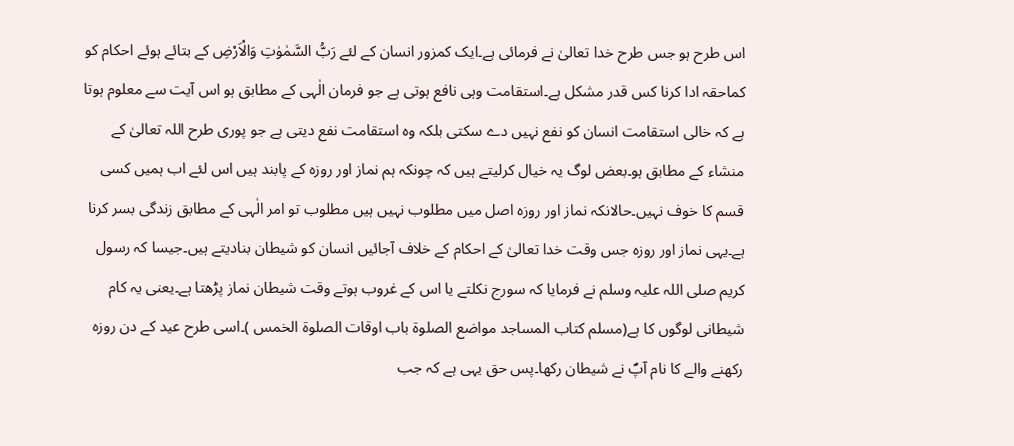اس طرح ہو جس طرح خدا تعالیٰ نے فرمائی ہے۔ایک کمزور انسان کے لئے رَبُّ السَّمٰوٰتِ وَالْاَرْضِ کے بتائے ہوئے احکام کو کماحقہ ادا کرنا کس قدر مشکل ہے۔استقامت وہی نافع ہوتی ہے جو فرمان الٰہی کے مطابق ہو اس آیت سے معلوم ہوتا ہے کہ خالی استقامت انسان کو نفع نہیں دے سکتی بلکہ وہ استقامت نفع دیتی ہے جو پوری طرح اللہ تعالیٰ کے منشاء کے مطابق ہو۔بعض لوگ یہ خیال کرلیتے ہیں کہ چونکہ ہم نماز اور روزہ کے پابند ہیں اس لئے اب ہمیں کسی قسم کا خوف نہیں۔حالانکہ نماز اور روزہ اصل میں مطلوب نہیں ہیں مطلوب تو امر الٰہی کے مطابق زندگی بسر کرنا ہے۔یہی نماز اور روزہ جس وقت خدا تعالیٰ کے احکام کے خلاف آجائیں انسان کو شیطان بنادیتے ہیں۔جیسا کہ رسول کریم صلی اللہ علیہ وسلم نے فرمایا کہ سورج نکلتے یا اس کے غروب ہوتے وقت شیطان نماز پڑھتا ہے۔یعنی یہ کام شیطانی لوگوں کا ہے(مسلم کتاب المساجد مواضع الصلوۃ باب اوقات الصلوۃ الخمس )۔اسی طرح عید کے دن روزہ رکھنے والے کا نام آپؐ نے شیطان رکھا۔پس حق یہی ہے کہ جب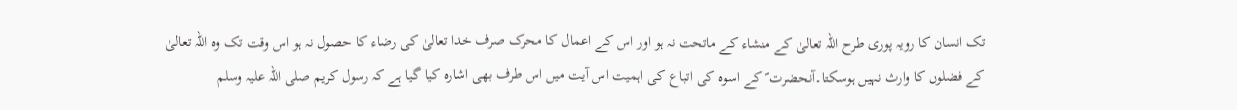تک انسان کا رویہ پوری طرح اللہ تعالیٰ کے منشاء کے ماتحت نہ ہو اور اس کے اعمال کا محرک صرف خدا تعالیٰ کی رضاء کا حصول نہ ہو اس وقت تک وہ اللہ تعالیٰ کے فضلوں کا وارث نہیں ہوسکتا۔آنحضرت ؐ کے اسوہ کی اتباع کی اہمیت اس آیت میں اس طرف بھی اشارہ کیا گیا ہے کہ رسول کریم صلی اللہ علیہ وسلم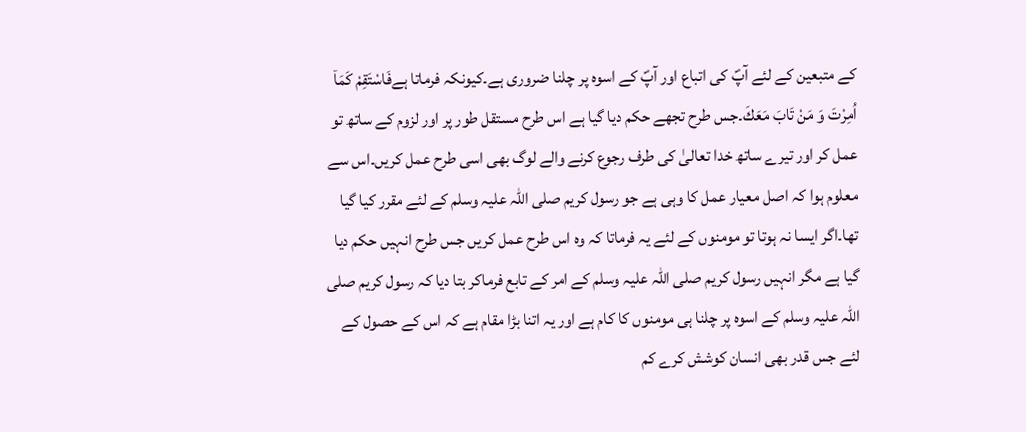کے متبعین کے لئے آپؐ کی اتباع اور آپؐ کے اسوہ پر چلنا ضروری ہے۔کیونکہ فرماتا ہےفَاسْتَقِمْ كَمَاۤ اُمِرْتَ وَ مَنْ تَابَ مَعَكَ۔جس طرح تجھے حکم دیا گیا ہے اس طرح مستقل طور پر اور لزوم کے ساتھ تو عمل کر اور تیرے ساتھ خدا تعالیٰ کی طرف رجوع کرنے والے لوگ بھی اسی طرح عمل کریں۔اس سے معلوم ہوا کہ اصل معیار عمل کا وہی ہے جو رسول کریم صلی اللہ علیہ وسلم کے لئے مقرر کیا گیا تھا۔اگر ایسا نہ ہوتا تو مومنوں کے لئے یہ فرماتا کہ وہ اس طرح عمل کریں جس طرح انہیں حکم دیا گیا ہے مگر انہیں رسول کریم صلی اللہ علیہ وسلم کے امر کے تابع فرماکر بتا دیا کہ رسول کریم صلی اللہ علیہ وسلم کے اسوہ پر چلنا ہی مومنوں کا کام ہے اور یہ اتنا بڑا مقام ہے کہ اس کے حصول کے لئے جس قدر بھی انسان کوشش کرے کم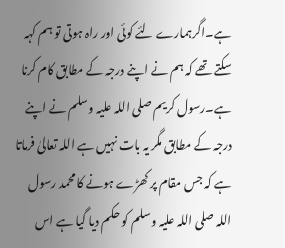ہے۔اگرہمارے لئے کوئی اور راہ ہوتی تو ہم کہہ سکتے تھے کہ ہم نے اپنے درجہ کے مطابق کام کرنا ہے۔رسول کریم صلی اللہ علیہ وسلم نے اپنے درجہ کے مطابق مگر یہ بات نہیں ہے اللہ تعالیٰ فرماتا ہے کہ جس مقام پر کھڑے ہونے کا محمد رسول اللہ صلی اللہ علیہ وسلم کو حکم دیا گیا ہے اس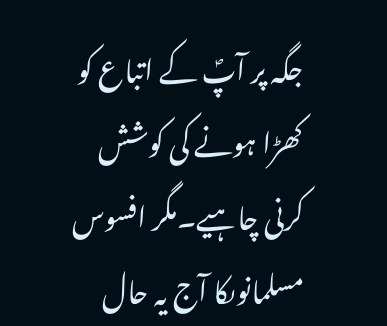جگہ پر آپؐ کے اتباع کو کھڑا ہونے کی کوشش کرنی چاہیے۔مگر افسوس مسلمانوںکا آج یہ حال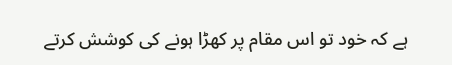ہے کہ خود تو اس مقام پر کھڑا ہونے کی کوشش کرتے